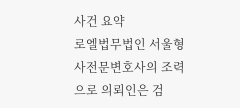사건 요약
로엘법무법인 서울형사전문변호사의 조력으로 의뢰인은 검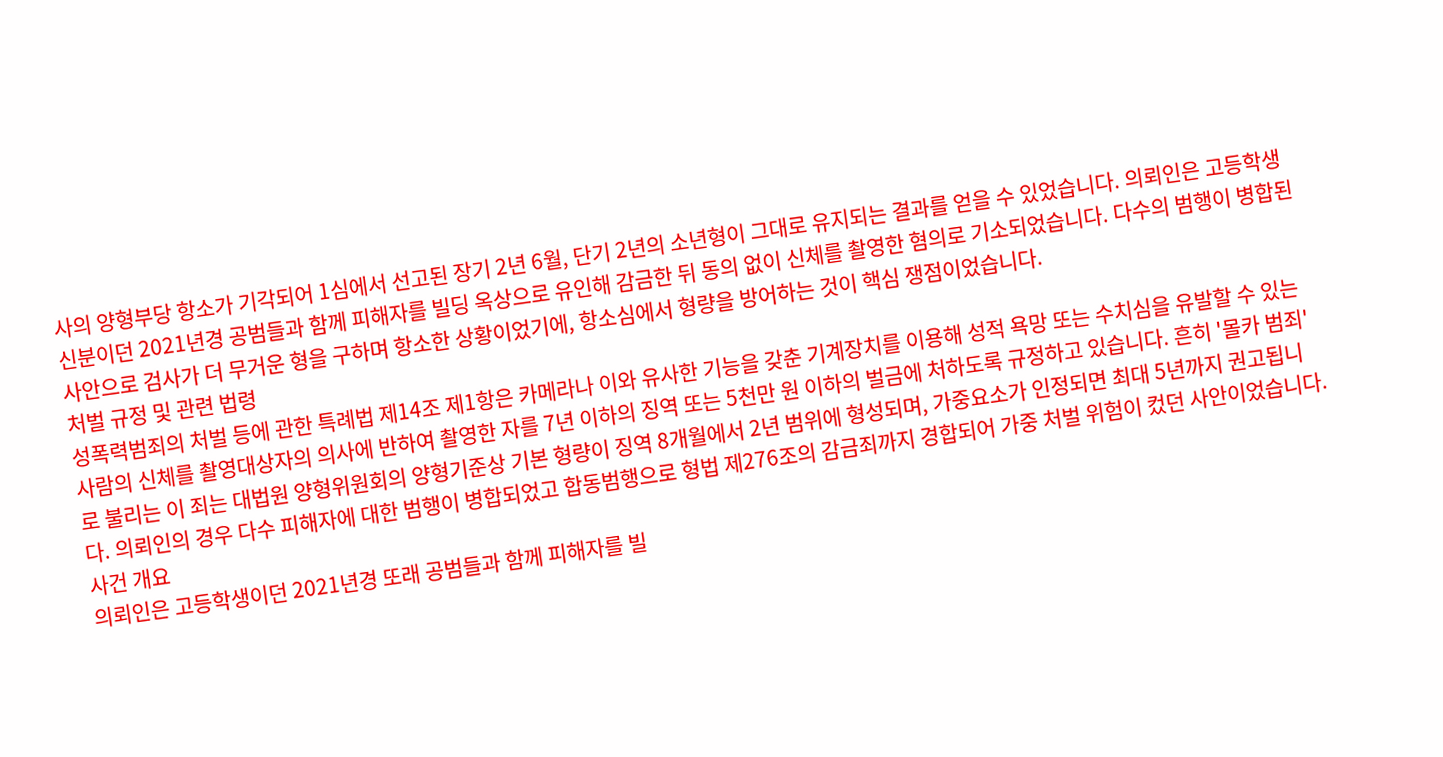사의 양형부당 항소가 기각되어 1심에서 선고된 장기 2년 6월, 단기 2년의 소년형이 그대로 유지되는 결과를 얻을 수 있었습니다. 의뢰인은 고등학생 신분이던 2021년경 공범들과 함께 피해자를 빌딩 옥상으로 유인해 감금한 뒤 동의 없이 신체를 촬영한 혐의로 기소되었습니다. 다수의 범행이 병합된 사안으로 검사가 더 무거운 형을 구하며 항소한 상황이었기에, 항소심에서 형량을 방어하는 것이 핵심 쟁점이었습니다.
처벌 규정 및 관련 법령
성폭력범죄의 처벌 등에 관한 특례법 제14조 제1항은 카메라나 이와 유사한 기능을 갖춘 기계장치를 이용해 성적 욕망 또는 수치심을 유발할 수 있는 사람의 신체를 촬영대상자의 의사에 반하여 촬영한 자를 7년 이하의 징역 또는 5천만 원 이하의 벌금에 처하도록 규정하고 있습니다. 흔히 '몰카 범죄'로 불리는 이 죄는 대법원 양형위원회의 양형기준상 기본 형량이 징역 8개월에서 2년 범위에 형성되며, 가중요소가 인정되면 최대 5년까지 권고됩니다. 의뢰인의 경우 다수 피해자에 대한 범행이 병합되었고 합동범행으로 형법 제276조의 감금죄까지 경합되어 가중 처벌 위험이 컸던 사안이었습니다.
사건 개요
의뢰인은 고등학생이던 2021년경 또래 공범들과 함께 피해자를 빌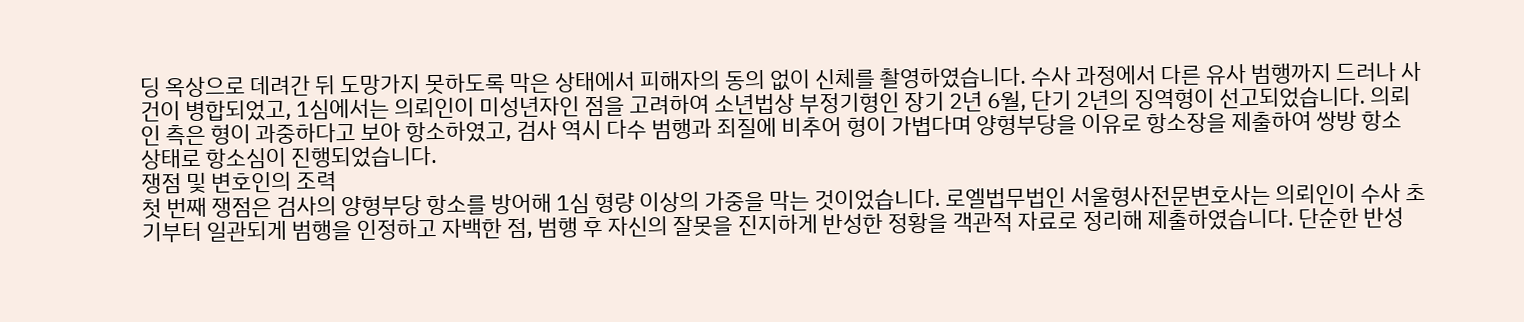딩 옥상으로 데려간 뒤 도망가지 못하도록 막은 상태에서 피해자의 동의 없이 신체를 촬영하였습니다. 수사 과정에서 다른 유사 범행까지 드러나 사건이 병합되었고, 1심에서는 의뢰인이 미성년자인 점을 고려하여 소년법상 부정기형인 장기 2년 6월, 단기 2년의 징역형이 선고되었습니다. 의뢰인 측은 형이 과중하다고 보아 항소하였고, 검사 역시 다수 범행과 죄질에 비추어 형이 가볍다며 양형부당을 이유로 항소장을 제출하여 쌍방 항소 상태로 항소심이 진행되었습니다.
쟁점 및 변호인의 조력
첫 번째 쟁점은 검사의 양형부당 항소를 방어해 1심 형량 이상의 가중을 막는 것이었습니다. 로엘법무법인 서울형사전문변호사는 의뢰인이 수사 초기부터 일관되게 범행을 인정하고 자백한 점, 범행 후 자신의 잘못을 진지하게 반성한 정황을 객관적 자료로 정리해 제출하였습니다. 단순한 반성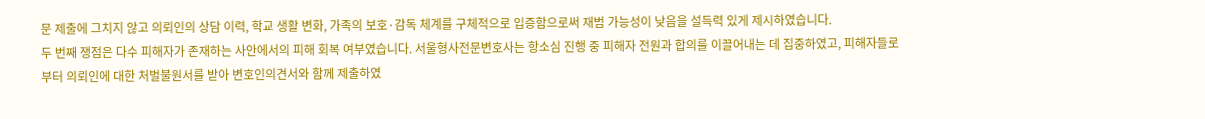문 제출에 그치지 않고 의뢰인의 상담 이력, 학교 생활 변화, 가족의 보호·감독 체계를 구체적으로 입증함으로써 재범 가능성이 낮음을 설득력 있게 제시하였습니다.
두 번째 쟁점은 다수 피해자가 존재하는 사안에서의 피해 회복 여부였습니다. 서울형사전문변호사는 항소심 진행 중 피해자 전원과 합의를 이끌어내는 데 집중하였고, 피해자들로부터 의뢰인에 대한 처벌불원서를 받아 변호인의견서와 함께 제출하였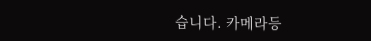습니다. 카메라등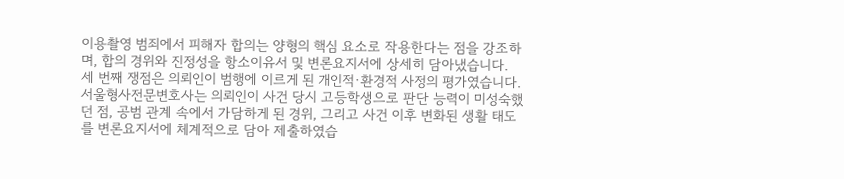이용촬영 범죄에서 피해자 합의는 양형의 핵심 요소로 작용한다는 점을 강조하며, 합의 경위와 진정성을 항소이유서 및 변론요지서에 상세히 담아냈습니다.
세 번째 쟁점은 의뢰인이 범행에 이르게 된 개인적·환경적 사정의 평가였습니다. 서울형사전문변호사는 의뢰인이 사건 당시 고등학생으로 판단 능력이 미성숙했던 점, 공범 관계 속에서 가담하게 된 경위, 그리고 사건 이후 변화된 생활 태도를 변론요지서에 체계적으로 담아 제출하였습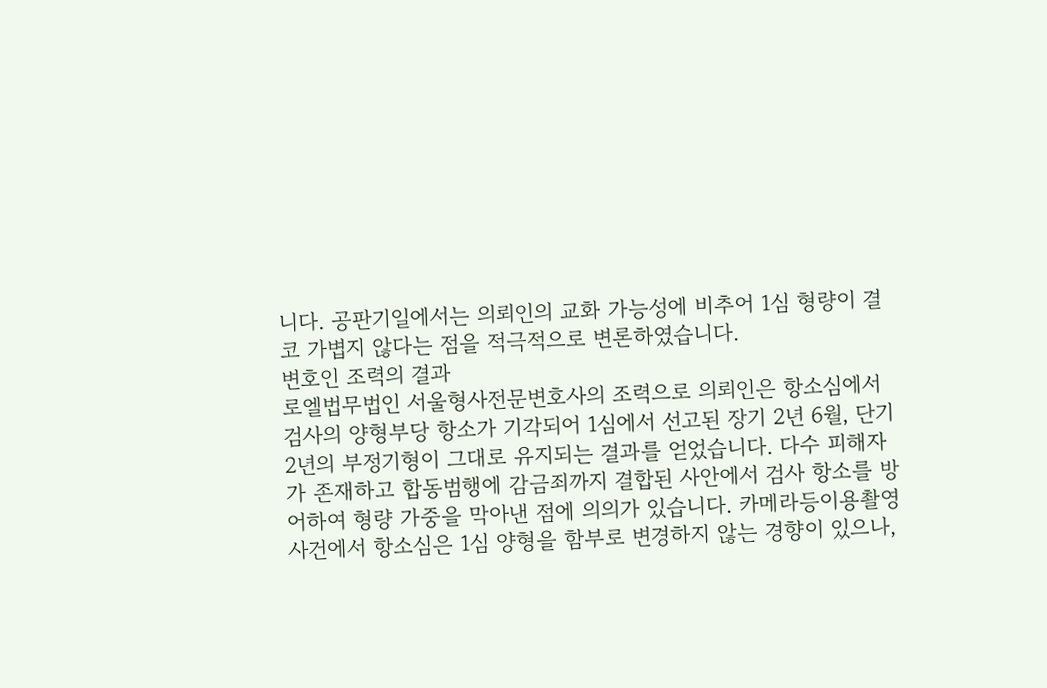니다. 공판기일에서는 의뢰인의 교화 가능성에 비추어 1심 형량이 결코 가볍지 않다는 점을 적극적으로 변론하였습니다.
변호인 조력의 결과
로엘법무법인 서울형사전문변호사의 조력으로 의뢰인은 항소심에서 검사의 양형부당 항소가 기각되어 1심에서 선고된 장기 2년 6월, 단기 2년의 부정기형이 그대로 유지되는 결과를 얻었습니다. 다수 피해자가 존재하고 합동범행에 감금죄까지 결합된 사안에서 검사 항소를 방어하여 형량 가중을 막아낸 점에 의의가 있습니다. 카메라등이용촬영 사건에서 항소심은 1심 양형을 함부로 변경하지 않는 경향이 있으나,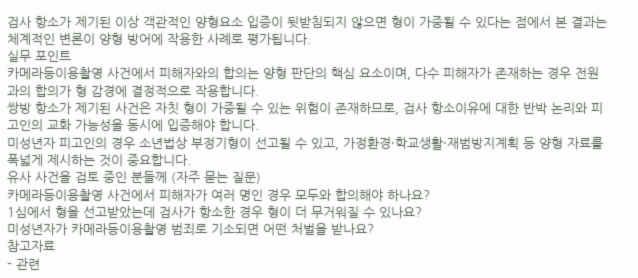검사 항소가 제기된 이상 객관적인 양형요소 입증이 뒷받침되지 않으면 형이 가중될 수 있다는 점에서 본 결과는 체계적인 변론이 양형 방어에 작용한 사례로 평가됩니다.
실무 포인트
카메라등이용촬영 사건에서 피해자와의 합의는 양형 판단의 핵심 요소이며, 다수 피해자가 존재하는 경우 전원과의 합의가 형 감경에 결정적으로 작용합니다.
쌍방 항소가 제기된 사건은 자칫 형이 가중될 수 있는 위험이 존재하므로, 검사 항소이유에 대한 반박 논리와 피고인의 교화 가능성을 동시에 입증해야 합니다.
미성년자 피고인의 경우 소년법상 부정기형이 선고될 수 있고, 가정환경·학교생활·재범방지계획 등 양형 자료를 폭넓게 제시하는 것이 중요합니다.
유사 사건을 검토 중인 분들께 (자주 묻는 질문)
카메라등이용촬영 사건에서 피해자가 여러 명인 경우 모두와 합의해야 하나요?
1심에서 형을 선고받았는데 검사가 항소한 경우 형이 더 무거워질 수 있나요?
미성년자가 카메라등이용촬영 범죄로 기소되면 어떤 처벌을 받나요?
참고자료
- 관련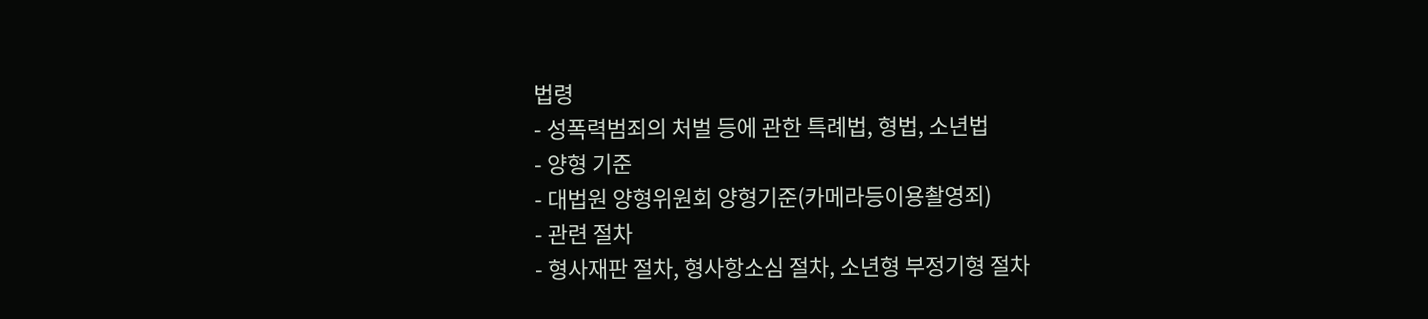법령
- 성폭력범죄의 처벌 등에 관한 특례법, 형법, 소년법
- 양형 기준
- 대법원 양형위원회 양형기준(카메라등이용촬영죄)
- 관련 절차
- 형사재판 절차, 형사항소심 절차, 소년형 부정기형 절차